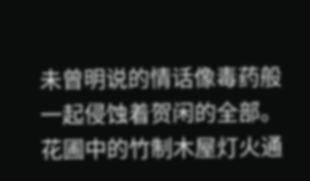未曾明说的情话像毒药般一起侵蚀着贺闲的全部。
花圃中的竹制木屋灯火通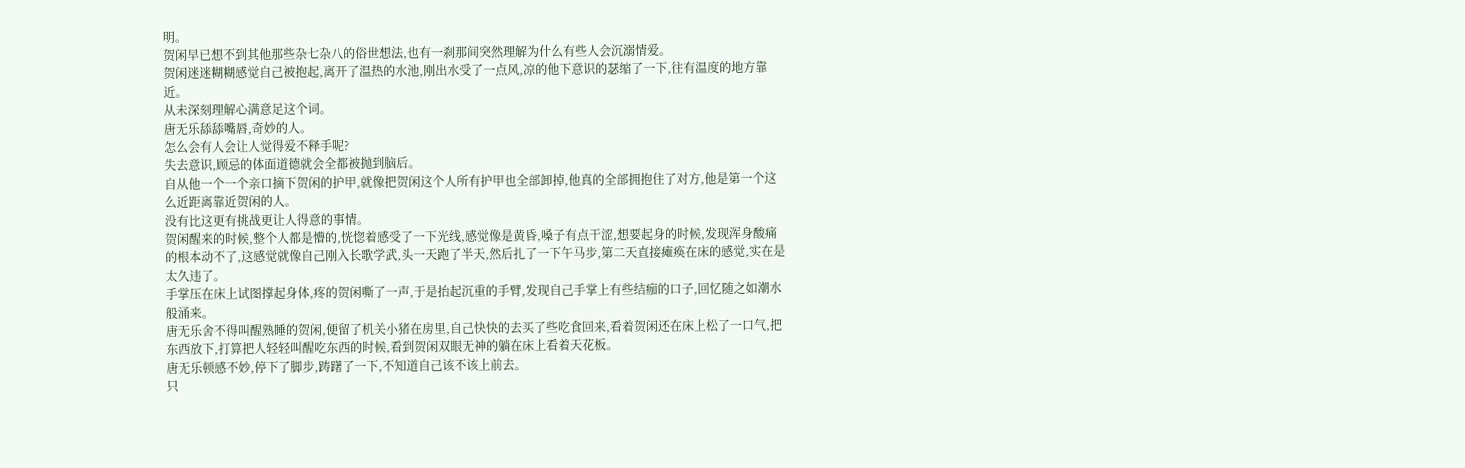明。
贺闲早已想不到其他那些杂七杂八的俗世想法,也有一刹那间突然理解为什么有些人会沉溺情爱。
贺闲迷迷糊糊感觉自己被抱起,离开了温热的水池,刚出水受了一点风,凉的他下意识的瑟缩了一下,往有温度的地方靠近。
从未深刻理解心满意足这个词。
唐无乐舔舔嘴唇,奇妙的人。
怎么会有人会让人觉得爱不释手呢?
失去意识,顾忌的体面道德就会全都被抛到脑后。
自从他一个一个亲口摘下贺闲的护甲,就像把贺闲这个人所有护甲也全部卸掉,他真的全部拥抱住了对方,他是第一个这么近距离靠近贺闲的人。
没有比这更有挑战更让人得意的事情。
贺闲醒来的时候,整个人都是懵的,恍惚着感受了一下光线,感觉像是黄昏,嗓子有点干涩,想要起身的时候,发现浑身酸痛的根本动不了,这感觉就像自己刚入长歌学武,头一天跑了半天,然后扎了一下午马步,第二天直接瘫痪在床的感觉,实在是太久违了。
手掌压在床上试图撑起身体,疼的贺闲嘶了一声,于是抬起沉重的手臂,发现自己手掌上有些结痂的口子,回忆随之如潮水般涌来。
唐无乐舍不得叫醒熟睡的贺闲,便留了机关小猪在房里,自己快快的去买了些吃食回来,看着贺闲还在床上松了一口气,把东西放下,打算把人轻轻叫醒吃东西的时候,看到贺闲双眼无神的躺在床上看着天花板。
唐无乐顿感不妙,停下了脚步,踌躇了一下,不知道自己该不该上前去。
只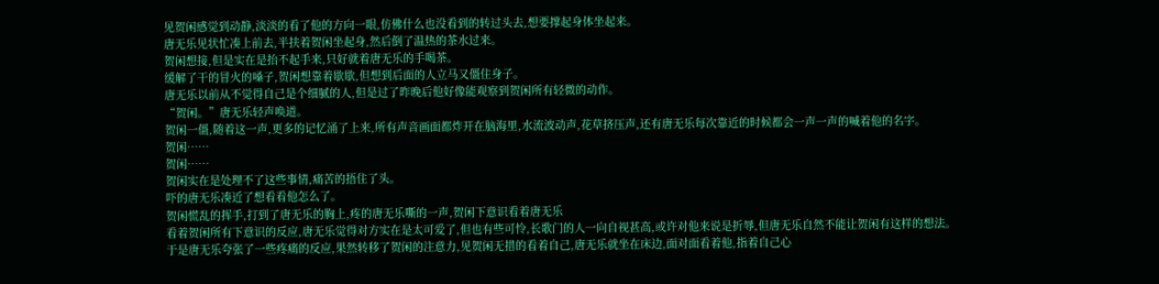见贺闲感觉到动静,淡淡的看了他的方向一眼,仿佛什么也没看到的转过头去,想要撑起身体坐起来。
唐无乐见状忙凑上前去,半扶着贺闲坐起身,然后倒了温热的茶水过来。
贺闲想接,但是实在是抬不起手来,只好就着唐无乐的手喝茶。
缓解了干的冒火的嗓子,贺闲想靠着歇歇,但想到后面的人立马又僵住身子。
唐无乐以前从不觉得自己是个细腻的人,但是过了昨晚后他好像能观察到贺闲所有轻微的动作。
“贺闲。”唐无乐轻声唤道。
贺闲一僵,随着这一声,更多的记忆涌了上来,所有声音画面都炸开在脑海里,水流波动声,花草挤压声,还有唐无乐每次靠近的时候都会一声一声的喊着他的名字。
贺闲……
贺闲……
贺闲实在是处理不了这些事情,痛苦的捂住了头。
吓的唐无乐凑近了想看看他怎么了。
贺闲慌乱的挥手,打到了唐无乐的胸上,疼的唐无乐嘶的一声,贺闲下意识看着唐无乐
看着贺闲所有下意识的反应,唐无乐觉得对方实在是太可爱了,但也有些可怜,长歌门的人一向自视甚高,或许对他来说是折辱,但唐无乐自然不能让贺闲有这样的想法。
于是唐无乐夸张了一些疼痛的反应,果然转移了贺闲的注意力,见贺闲无措的看着自己,唐无乐就坐在床边,面对面看着他,指着自己心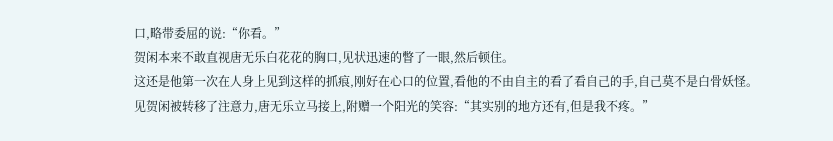口,略带委屈的说:“你看。”
贺闲本来不敢直视唐无乐白花花的胸口,见状迅速的瞥了一眼,然后顿住。
这还是他第一次在人身上见到这样的抓痕,刚好在心口的位置,看他的不由自主的看了看自己的手,自己莫不是白骨妖怪。
见贺闲被转移了注意力,唐无乐立马接上,附赠一个阳光的笑容:“其实别的地方还有,但是我不疼。”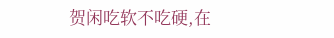贺闲吃软不吃硬,在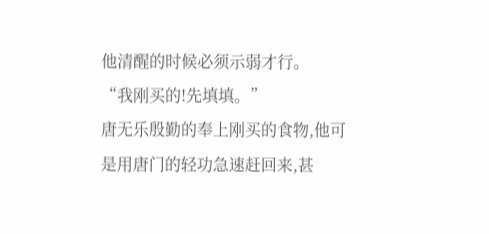他清醒的时候必须示弱才行。
“我刚买的!先填填。”
唐无乐殷勤的奉上刚买的食物,他可是用唐门的轻功急速赶回来,甚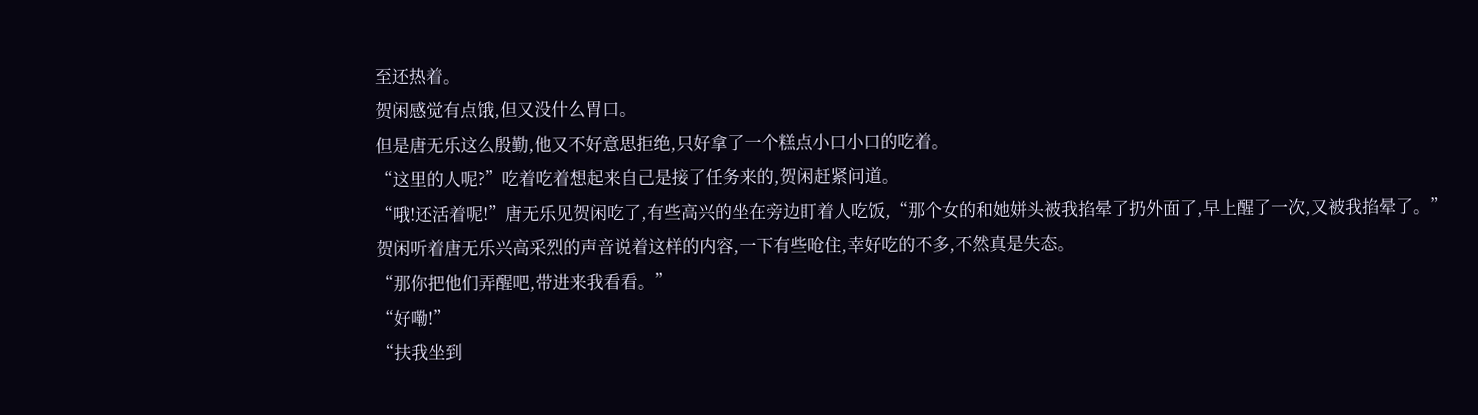至还热着。
贺闲感觉有点饿,但又没什么胃口。
但是唐无乐这么殷勤,他又不好意思拒绝,只好拿了一个糕点小口小口的吃着。
“这里的人呢?”吃着吃着想起来自己是接了任务来的,贺闲赶紧问道。
“哦!还活着呢!”唐无乐见贺闲吃了,有些高兴的坐在旁边盯着人吃饭,“那个女的和她姘头被我掐晕了扔外面了,早上醒了一次,又被我掐晕了。”
贺闲听着唐无乐兴高采烈的声音说着这样的内容,一下有些呛住,幸好吃的不多,不然真是失态。
“那你把他们弄醒吧,带进来我看看。”
“好嘞!”
“扶我坐到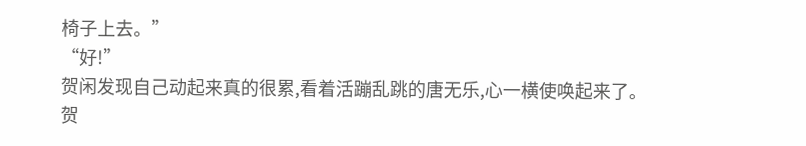椅子上去。”
“好!”
贺闲发现自己动起来真的很累,看着活蹦乱跳的唐无乐,心一横使唤起来了。
贺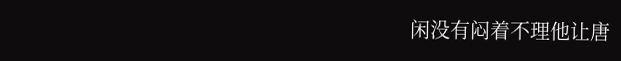闲没有闷着不理他让唐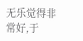无乐觉得非常好,于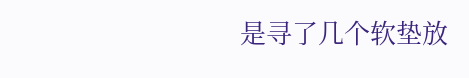是寻了几个软垫放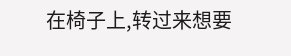在椅子上,转过来想要